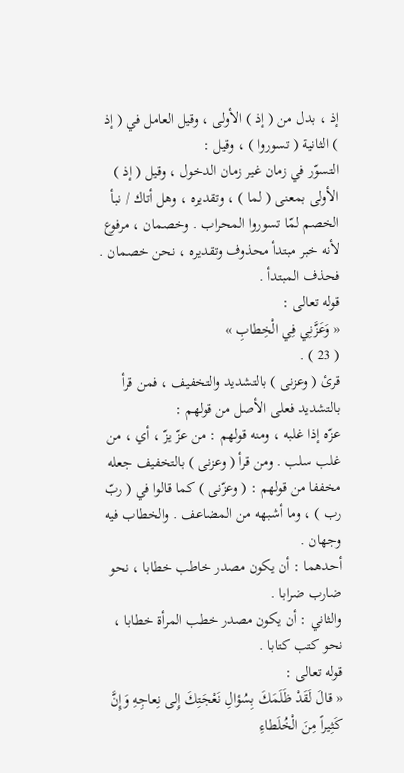إذ ، بدل من ( إذ ) الأولى ، وقيل العامل في ( إذ ) الثانية ( تسوروا ) ، وقيل :
التسوّر في زمان غير زمان الدخول ، وقيل ( إذ ) الأولى بمعنى ( لما ) ، وتقديره ، وهل أتاك / نبأ الخصم لمّا تسوروا المحراب . وخصمان ، مرفوع لأنه خبر مبتدأ محذوف وتقديره ، نحن خصمان . فحذف المبتدأ .
قوله تعالى :
« وَعَزَّنِي فِي الْخِطابِ »
( 23 ) .
قرئ ( وعزنى ) بالتشديد والتخفيف ، فمن قرأ بالتشديد فعلى الأصل من قولهم :
عزّه إذا غلبه ، ومنه قولهم : من عزّ يزّ ، أي ، من غلب سلب . ومن قرأ ( وعزنى ) بالتخفيف جعله مخففا من قولهم : ( وعزّنى ) كما قالوا في ( ربّ رب ) ، وما أشبهه من المضاعف . والخطاب فيه وجهان .
أحدهما : أن يكون مصدر خاطب خطابا ، نحو ضارب ضرابا .
والثاني : أن يكون مصدر خطب المرأة خطابا ، نحو كتب كتابا .
قوله تعالى :
« قالَ لَقَدْ ظَلَمَكَ بِسُؤالِ نَعْجَتِكَ إِلى نِعاجِهِ وَإِنَّ كَثِيراً مِنَ الْخُلَطاءِ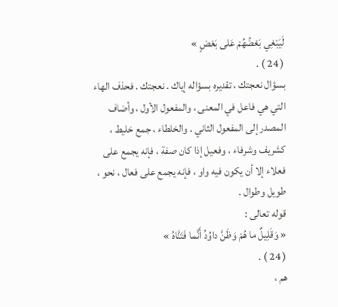لَيَبْغِي بَعْضُهُمْ عَلى بَعْضٍ »
( 24 ) .
بسؤال نعجتك ، تقديره بسؤاله إياك . نعجتك . فحذف الهاء التي هي فاعل في المعنى ، والمفعول الأول ، وأضاف المصدر إلى المفعول الثاني . والخلطاء ، جمع خليط ، كشريف وشرفاء ، وفعيل إذا كان صفة ، فإنه يجمع على فعلاء إلا أن يكون فيه واو ، فإنه يجمع على فعال ، نحو ، طويل وطوال .
قوله تعالى :
« وَقَلِيلٌ ما هُمْ وَظَنَّ داوُدُ أَنَّما فَتَنَّاهُ »
( 24 ) .
هم ،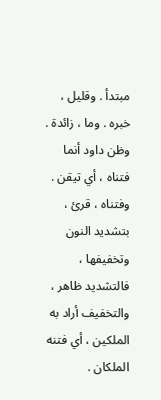مبتدأ . وقليل ، خبره . وما ، زائدة . وظن داود أنما فتناه ، أي تيقن .
وفتناه ، قرئ ، بتشديد النون وتخفيفها ، فالتشديد ظاهر ، والتخفيف أراد به الملكين ، أي فتنه الملكان .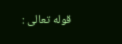قوله تعالى :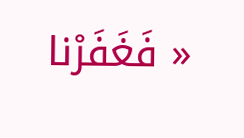« فَغَفَرْنا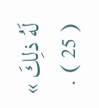لَهُ ذلِكَ »
( 25 ) .